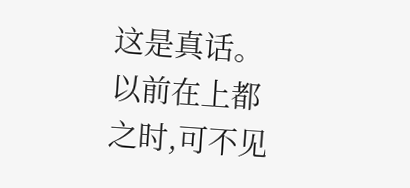这是真话。
以前在上都之时,可不见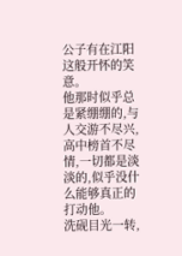公子有在江阳这般开怀的笑意。
他那时似乎总是紧绷绷的,与人交游不尽兴,高中榜首不尽情,一切都是淡淡的,似乎没什么能够真正的打动他。
洗砚目光一转,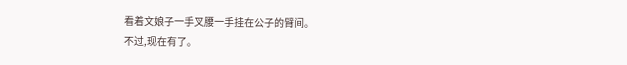看着文娘子一手叉腰一手挂在公子的臂间。
不过,现在有了。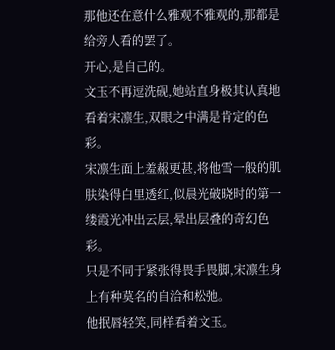那他还在意什么雅观不雅观的,那都是给旁人看的罢了。
开心,是自己的。
文玉不再逗洗砚,她站直身极其认真地看着宋凛生,双眼之中满是肯定的色彩。
宋凛生面上羞赧更甚,将他雪一般的肌肤染得白里透红,似晨光破晓时的第一缕霞光冲出云层,晕出层叠的奇幻色彩。
只是不同于紧张得畏手畏脚,宋凛生身上有种莫名的自洽和松弛。
他抿唇轻笑,同样看着文玉。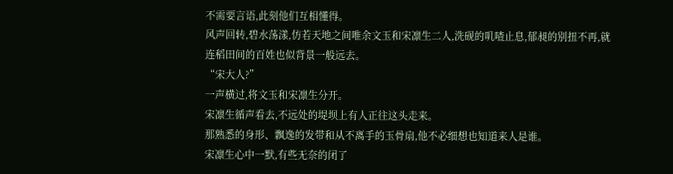不需要言语,此刻他们互相懂得。
风声回转,碧水荡漾,仿若天地之间唯余文玉和宋凛生二人,洗砚的叽喳止息,郁昶的别扭不再,就连稻田间的百姓也似背景一般远去。
“宋大人?”
一声横过,将文玉和宋凛生分开。
宋凛生循声看去,不远处的堤坝上有人正往这头走来。
那熟悉的身形、飘逸的发带和从不离手的玉骨扇,他不必细想也知道来人是谁。
宋凛生心中一默,有些无奈的闭了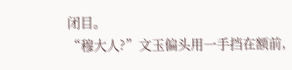闭目。
“穆大人?”文玉偏头用一手挡在额前,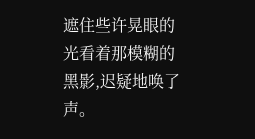遮住些许晃眼的光看着那模糊的黑影,迟疑地唤了声。